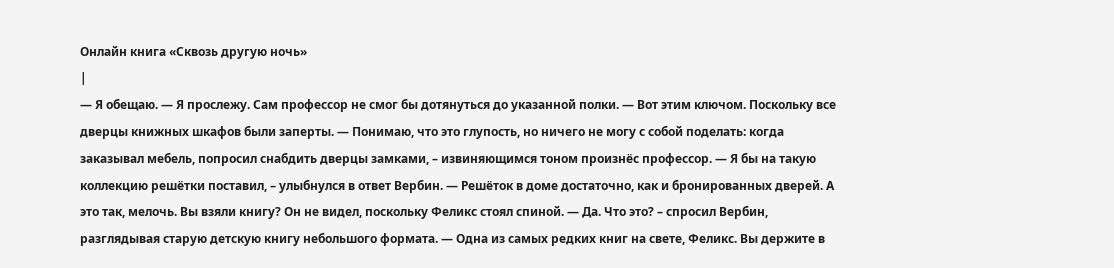Онлайн книга «Сквозь другую ночь»
|
— Я обещаю. — Я прослежу. Сам профессор не смог бы дотянуться до указанной полки. — Вот этим ключом. Поскольку все дверцы книжных шкафов были заперты. — Понимаю, что это глупость, но ничего не могу с собой поделать: когда заказывал мебель, попросил снабдить дверцы замками, – извиняющимся тоном произнёс профессор. — Я бы на такую коллекцию решётки поставил, – улыбнулся в ответ Вербин. — Решёток в доме достаточно, как и бронированных дверей. А это так, мелочь. Вы взяли книгу? Он не видел, поскольку Феликс стоял спиной. — Да. Что это? – спросил Вербин, разглядывая старую детскую книгу небольшого формата. — Одна из самых редких книг на свете, Феликс. Вы держите в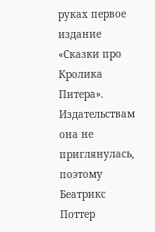руках первое издание «Сказки про Кролика Питера». Издательствам она не приглянулась, поэтому Беатрикс Поттер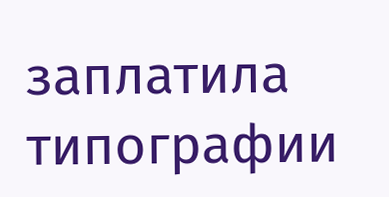заплатила типографии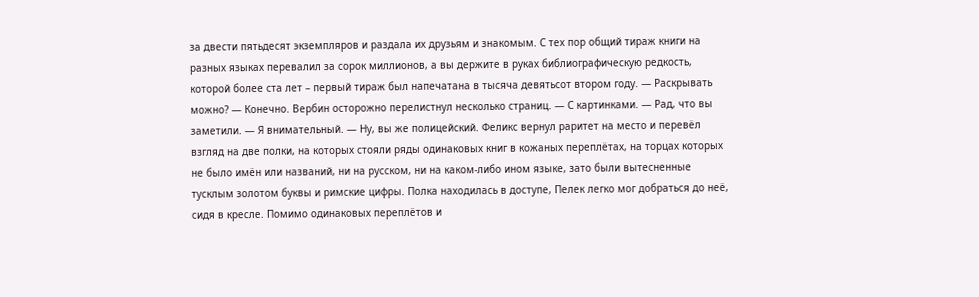за двести пятьдесят экземпляров и раздала их друзьям и знакомым. С тех пор общий тираж книги на разных языках перевалил за сорок миллионов, а вы держите в руках библиографическую редкость, которой более ста лет – первый тираж был напечатана в тысяча девятьсот втором году. — Раскрывать можно? — Конечно. Вербин осторожно перелистнул несколько страниц. — С картинками. — Рад, что вы заметили. — Я внимательный. — Ну, вы же полицейский. Феликс вернул раритет на место и перевёл взгляд на две полки, на которых стояли ряды одинаковых книг в кожаных переплётах, на торцах которых не было имён или названий, ни на русском, ни на каком-либо ином языке, зато были вытесненные тусклым золотом буквы и римские цифры. Полка находилась в доступе, Пелек легко мог добраться до неё, сидя в кресле. Помимо одинаковых переплётов и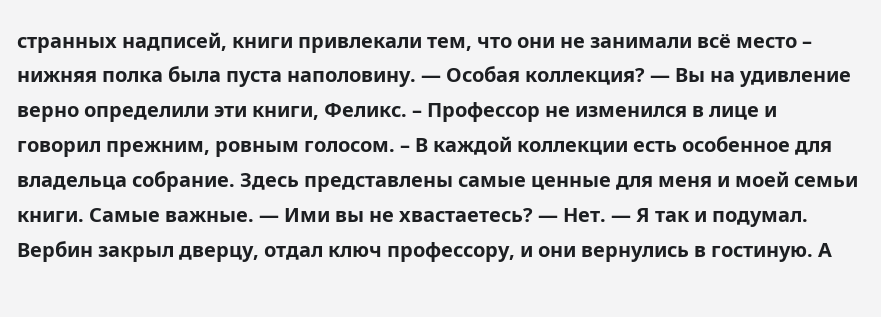странных надписей, книги привлекали тем, что они не занимали всё место – нижняя полка была пуста наполовину. — Особая коллекция? — Вы на удивление верно определили эти книги, Феликс. – Профессор не изменился в лице и говорил прежним, ровным голосом. – В каждой коллекции есть особенное для владельца собрание. Здесь представлены самые ценные для меня и моей семьи книги. Самые важные. — Ими вы не хвастаетесь? — Нет. — Я так и подумал. Вербин закрыл дверцу, отдал ключ профессору, и они вернулись в гостиную. А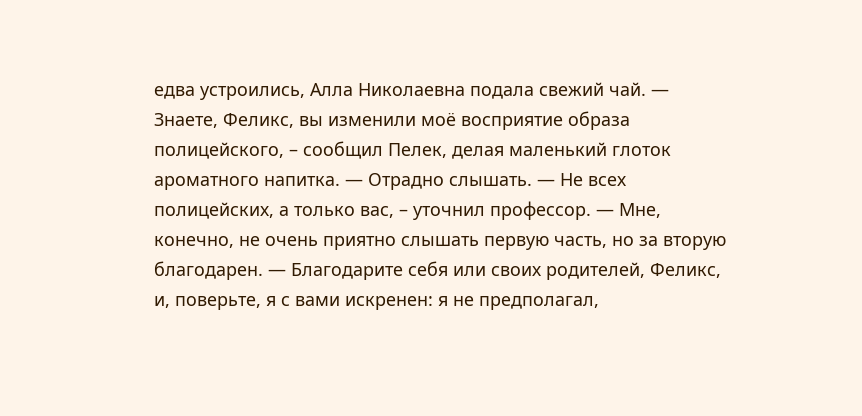едва устроились, Алла Николаевна подала свежий чай. — Знаете, Феликс, вы изменили моё восприятие образа полицейского, – сообщил Пелек, делая маленький глоток ароматного напитка. — Отрадно слышать. — Не всех полицейских, а только вас, – уточнил профессор. — Мне, конечно, не очень приятно слышать первую часть, но за вторую благодарен. — Благодарите себя или своих родителей, Феликс, и, поверьте, я с вами искренен: я не предполагал,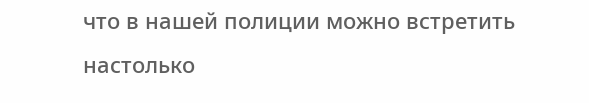что в нашей полиции можно встретить настолько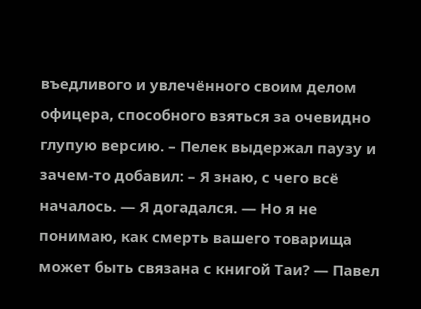въедливого и увлечённого своим делом офицера, способного взяться за очевидно глупую версию. – Пелек выдержал паузу и зачем-то добавил: – Я знаю, с чего всё началось. — Я догадался. — Но я не понимаю, как смерть вашего товарища может быть связана с книгой Таи? — Павел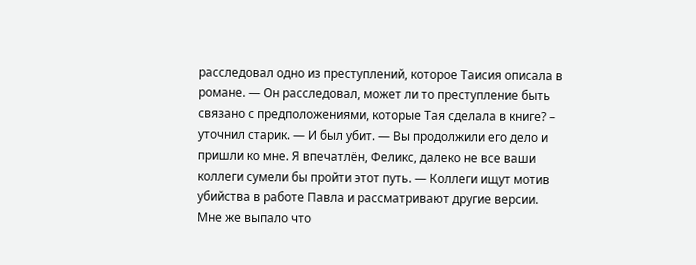расследовал одно из преступлений, которое Таисия описала в романе. — Он расследовал, может ли то преступление быть связано с предположениями, которые Тая сделала в книге? – уточнил старик. — И был убит. — Вы продолжили его дело и пришли ко мне. Я впечатлён, Феликс, далеко не все ваши коллеги сумели бы пройти этот путь. — Коллеги ищут мотив убийства в работе Павла и рассматривают другие версии. Мне же выпало что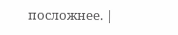посложнее. |